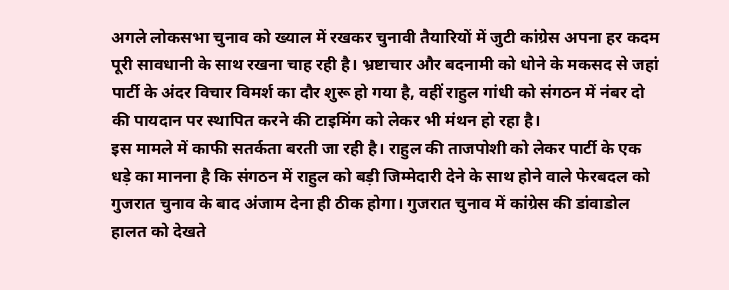अगले लोकसभा चुनाव को ख्याल में रखकर चुनावी तैयारियों में जुटी कांग्रेस अपना हर कदम पूरी सावधानी के साथ रखना चाह रही है। भ्रष्टाचार और बदनामी को धोने के मकसद से जहां पार्टी के अंदर विचार विमर्श का दौर शुरू हो गया है, वहीं राहुल गांधी को संगठन में नंबर दो की पायदान पर स्थापित करने की टाइमिंग को लेकर भी मंथन हो रहा है।
इस मामले में काफी सतर्कता बरती जा रही है। राहुल की ताजपोशी को लेकर पार्टी के एक धड़े का मानना है कि संगठन में राहुल को बड़ी जिम्मेदारी देने के साथ होने वाले फेरबदल को गुजरात चुनाव के बाद अंजाम देना ही ठीक होगा। गुजरात चुनाव में कांग्रेस की डांवाडोल हालत को देखते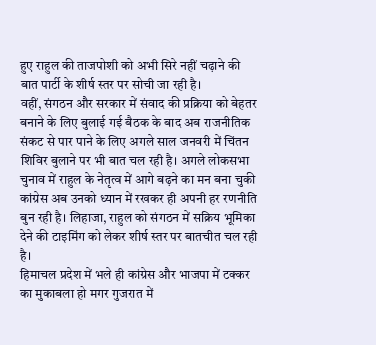हुए राहुल की ताजपोशी को अभी सिरे नहीं चढ़ाने की बात पार्टी के शीर्ष स्तर पर सोची जा रही है।
वहीं, संगठन और सरकार में संवाद की प्रक्रिया को बेहतर बनाने के लिए बुलाई गई बैठक के बाद अब राजनीतिक संकट से पार पाने के लिए अगले साल जनवरी में चिंतन शिविर बुलाने पर भी बात चल रही है। अगले लोकसभा चुनाव में राहुल के नेतृत्व में आगे बढ़ने का मन बना चुकी कांग्रेस अब उनको ध्यान में रखकर ही अपनी हर रणनीति बुन रही है। लिहाजा, राहुल को संगठन में सक्रिय भूमिका देने की टाइमिंग को लेकर शीर्ष स्तर पर बातचीत चल रही है।
हिमाचल प्रदेश में भले ही कांग्रेस और भाजपा में टक्कर का मुकाबला हो मगर गुजरात में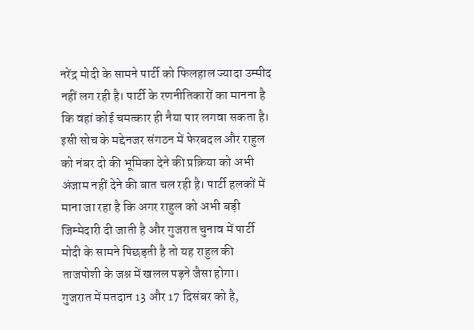नरेंद्र मोदी के सामने पार्टी को फिलहाल ज्यादा उम्मीद नहीं लग रही है। पार्टी के रणनीतिकारों का मानना है कि वहां कोई चमत्कार ही नैया पार लगवा सकता है।
इसी सोच के मद्देनजर संगठन में फेरबदल और राहुल को नंबर दो की भूमिका देने की प्रक्रिया को अभी अंजाम नहीं देने की बात चल रही है। पार्टी हलकों में माना जा रहा है कि अगर राहुल को अभी बड़ी जिम्मेदारी दी जाती है और गुजरात चुनाव में पार्टी मोदी के सामने पिछड़ती है तो यह राहुल की ताजपोशी के जश्न में खलल पड़ने जैसा होगा।
गुजरात में मतदान 13 और 17 दिसंबर को है,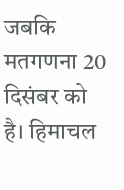जबकि मतगणना 20 दिसंबर को है। हिमाचल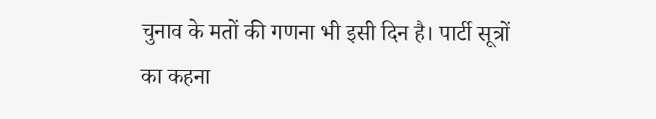चुनाव के मतों की गणना भी इसी दिन है। पार्टी सूत्रों का कहना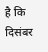है कि दिसंबर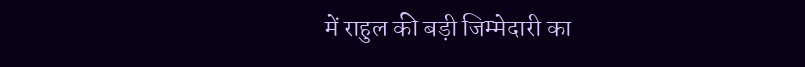में राहुल की बड़ी जिम्मेदारी का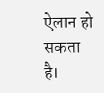ऐलान हो सकता है।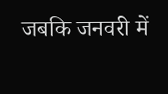जबकि जनवरी में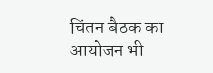चिंतन बैठक का आयोजन भी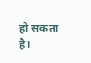हो सकता है।